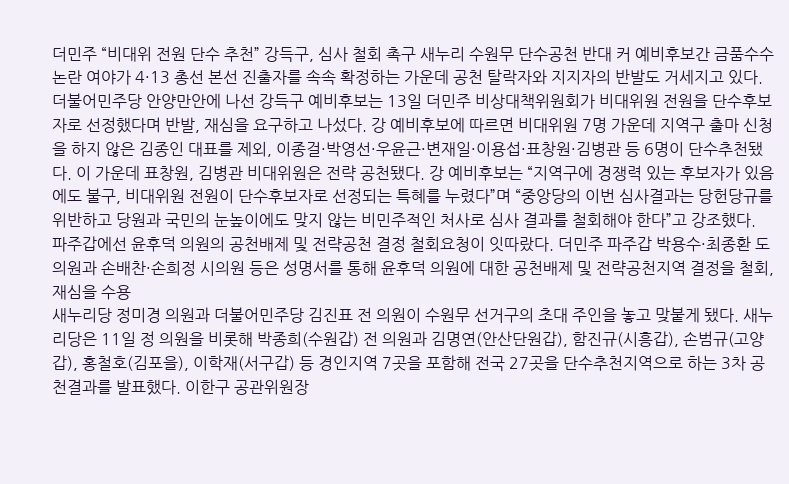더민주 “비대위 전원 단수 추천” 강득구, 심사 철회 촉구 새누리 수원무 단수공천 반대 커 예비후보간 금품수수 논란 여야가 4·13 총선 본선 진출자를 속속 확정하는 가운데 공천 탈락자와 지지자의 반발도 거세지고 있다. 더불어민주당 안양만안에 나선 강득구 예비후보는 13일 더민주 비상대책위원회가 비대위원 전원을 단수후보자로 선정했다며 반발, 재심을 요구하고 나섰다. 강 예비후보에 따르면 비대위원 7명 가운데 지역구 출마 신청을 하지 않은 김종인 대표를 제외, 이종걸·박영선·우윤근·변재일·이용섭·표창원·김병관 등 6명이 단수추천됐다. 이 가운데 표창원, 김병관 비대위원은 전략 공천됐다. 강 예비후보는 “지역구에 경쟁력 있는 후보자가 있음에도 불구, 비대위원 전원이 단수후보자로 선정되는 특혜를 누렸다”며 “중앙당의 이번 심사결과는 당헌당규를 위반하고 당원과 국민의 눈높이에도 맞지 않는 비민주적인 처사로 심사 결과를 철회해야 한다”고 강조했다. 파주갑에선 윤후덕 의원의 공천배제 및 전략공천 결정 철회요청이 잇따랐다. 더민주 파주갑 박용수·최종환 도의원과 손배찬·손희정 시의원 등은 성명서를 통해 윤후덕 의원에 대한 공천배제 및 전략공천지역 결정을 철회, 재심을 수용
새누리당 정미경 의원과 더불어민주당 김진표 전 의원이 수원무 선거구의 초대 주인을 놓고 맞붙게 됐다. 새누리당은 11일 정 의원을 비롯해 박종희(수원갑) 전 의원과 김명연(안산단원갑), 함진규(시흥갑), 손범규(고양갑), 홍철호(김포을), 이학재(서구갑) 등 경인지역 7곳을 포함해 전국 27곳을 단수추천지역으로 하는 3차 공천결과를 발표했다. 이한구 공관위원장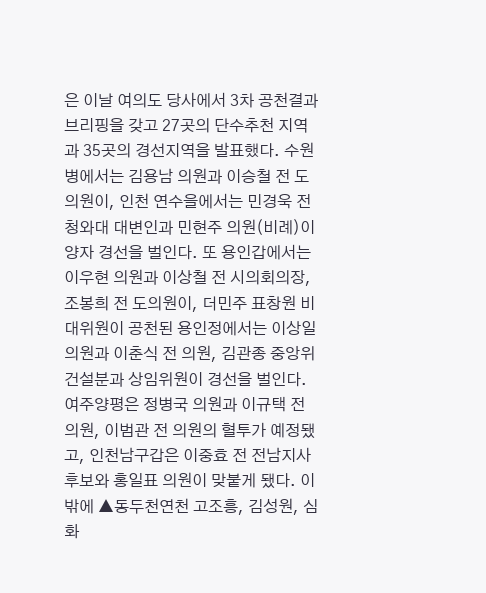은 이날 여의도 당사에서 3차 공천결과 브리핑을 갖고 27곳의 단수추천 지역과 35곳의 경선지역을 발표했다. 수원병에서는 김용남 의원과 이승철 전 도의원이, 인천 연수을에서는 민경욱 전 청와대 대변인과 민현주 의원(비례)이 양자 경선을 벌인다. 또 용인갑에서는 이우현 의원과 이상철 전 시의회의장, 조봉희 전 도의원이, 더민주 표창원 비대위원이 공천된 용인정에서는 이상일 의원과 이춘식 전 의원, 김관종 중앙위 건설분과 상임위원이 경선을 벌인다. 여주양평은 정병국 의원과 이규택 전 의원, 이범관 전 의원의 혈투가 예정됐고, 인천남구갑은 이중효 전 전남지사 후보와 홍일표 의원이 맞붙게 됐다. 이밖에 ▲동두천연천 고조흥, 김성원, 심화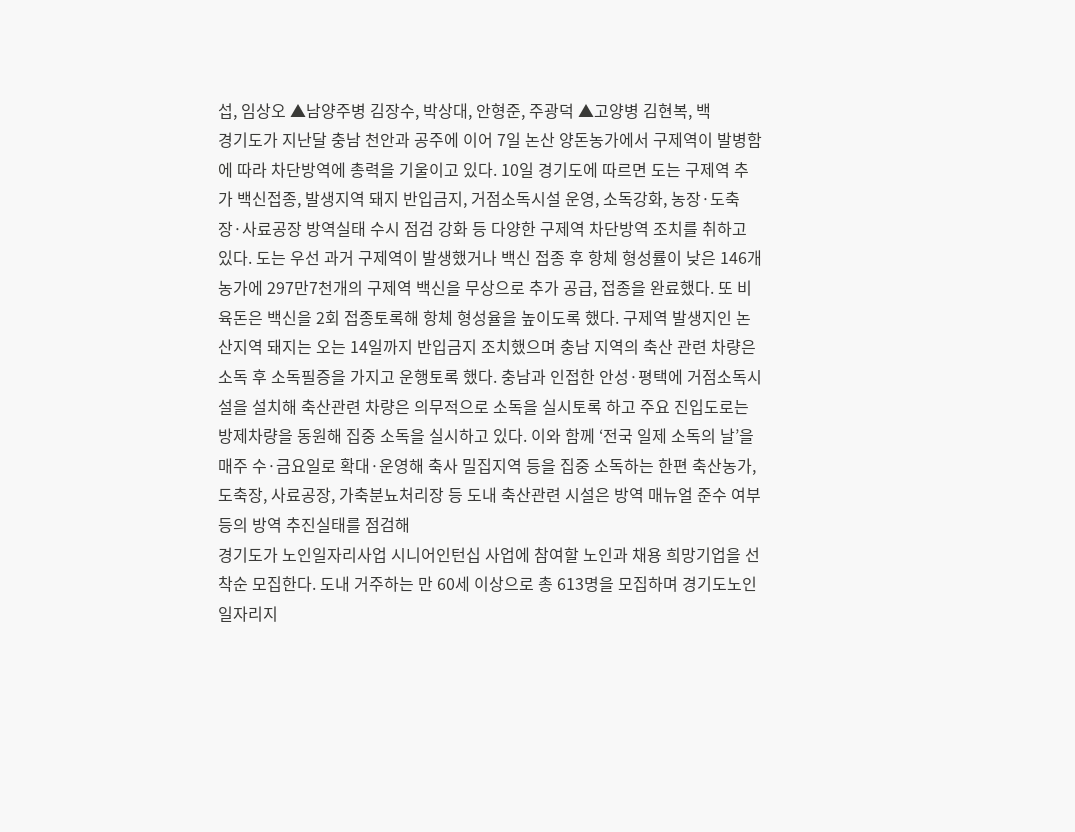섭, 임상오 ▲남양주병 김장수, 박상대, 안형준, 주광덕 ▲고양병 김현복, 백
경기도가 지난달 충남 천안과 공주에 이어 7일 논산 양돈농가에서 구제역이 발병함에 따라 차단방역에 총력을 기울이고 있다. 10일 경기도에 따르면 도는 구제역 추가 백신접종, 발생지역 돼지 반입금지, 거점소독시설 운영, 소독강화, 농장·도축장·사료공장 방역실태 수시 점검 강화 등 다양한 구제역 차단방역 조치를 취하고 있다. 도는 우선 과거 구제역이 발생했거나 백신 접종 후 항체 형성률이 낮은 146개 농가에 297만7천개의 구제역 백신을 무상으로 추가 공급, 접종을 완료했다. 또 비육돈은 백신을 2회 접종토록해 항체 형성율을 높이도록 했다. 구제역 발생지인 논산지역 돼지는 오는 14일까지 반입금지 조치했으며 충남 지역의 축산 관련 차량은 소독 후 소독필증을 가지고 운행토록 했다. 충남과 인접한 안성·평택에 거점소독시설을 설치해 축산관련 차량은 의무적으로 소독을 실시토록 하고 주요 진입도로는 방제차량을 동원해 집중 소독을 실시하고 있다. 이와 함께 ‘전국 일제 소독의 날’을 매주 수·금요일로 확대·운영해 축사 밀집지역 등을 집중 소독하는 한편 축산농가, 도축장, 사료공장, 가축분뇨처리장 등 도내 축산관련 시설은 방역 매뉴얼 준수 여부 등의 방역 추진실태를 점검해
경기도가 노인일자리사업 시니어인턴십 사업에 참여할 노인과 채용 희망기업을 선착순 모집한다. 도내 거주하는 만 60세 이상으로 총 613명을 모집하며 경기도노인일자리지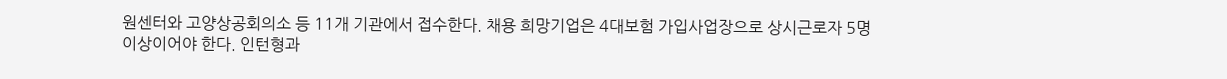원센터와 고양상공회의소 등 11개 기관에서 접수한다. 채용 희망기업은 4대보험 가입사업장으로 상시근로자 5명 이상이어야 한다. 인턴형과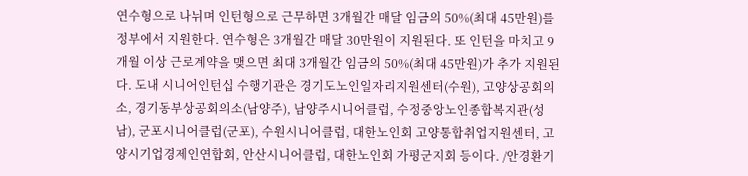연수형으로 나뉘며 인턴형으로 근무하면 3개월간 매달 임금의 50%(최대 45만원)를 정부에서 지원한다. 연수형은 3개월간 매달 30만원이 지원된다. 또 인턴을 마치고 9개월 이상 근로계약을 맺으면 최대 3개월간 임금의 50%(최대 45만원)가 추가 지원된다. 도내 시니어인턴십 수행기관은 경기도노인일자리지원센터(수원), 고양상공회의소, 경기동부상공회의소(남양주), 남양주시니어클럽, 수정중앙노인종합복지관(성남), 군포시니어클럽(군포), 수원시니어클럽, 대한노인회 고양통합취업지원센터, 고양시기업경제인연합회, 안산시니어클럽, 대한노인회 가평군지회 등이다. /안경환기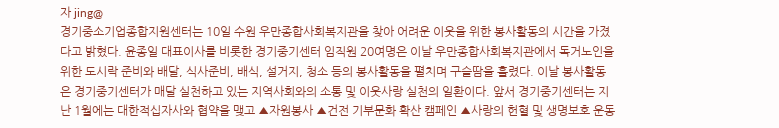자 jing@
경기중소기업종합지원센터는 10일 수원 우만종합사회복지관을 찾아 어려운 이웃을 위한 봉사활동의 시간을 가졌다고 밝혔다. 윤종일 대표이사를 비롯한 경기중기센터 임직원 20여명은 이날 우만종합사회복지관에서 독거노인을 위한 도시락 준비와 배달, 식사준비, 배식, 설거지, 청소 등의 봉사활동을 펼치며 구슬땀을 흘렸다. 이날 봉사활동은 경기중기센터가 매달 실천하고 있는 지역사회와의 소통 및 이웃사랑 실천의 일환이다. 앞서 경기중기센터는 지난 1월에는 대한적십자사와 협약을 맺고 ▲자원봉사 ▲건전 기부문화 확산 캠페인 ▲사랑의 헌혈 및 생명보호 운동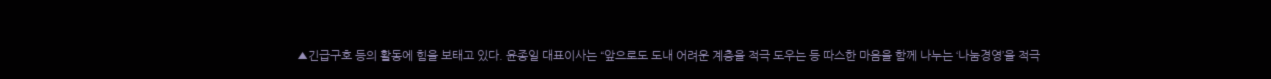▲긴급구호 등의 활동에 힘을 보태고 있다. 윤종일 대표이사는 “앞으로도 도내 어려운 계층을 적극 도우는 등 따스한 마음을 함께 나누는 ‘나눔경영’을 적극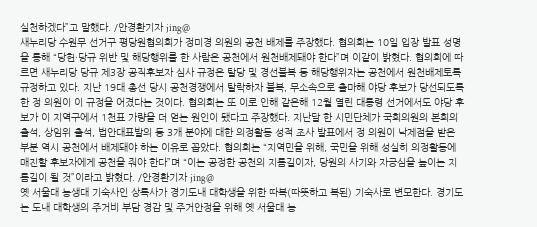실천하겠다”고 말했다. /안경환기자 jing@
새누리당 수원무 선거구 평당원협의회가 정미경 의원의 공천 배제를 주장했다. 협의회는 10일 입장 발표 성명을 통해 “당헌·당규 위반 및 해당행위를 한 사람은 공천에서 원천배제돼야 한다”며 이같이 밝혔다. 협의회에 따르면 새누리당 당규 제3장 공직후보자 심사 규정은 탈당 및 경선불복 등 해당행위자는 공천에서 원천배제토록 규정하고 있다. 지난 19대 총선 당시 공천경쟁에서 탈락하자 불복, 무소속으로 출마해 야당 후보가 당선되도록 한 정 의원이 이 규정을 어겼다는 것이다. 협의회는 또 이로 인해 같은해 12월 열린 대통령 선거에서도 야당 후보가 이 지역구에서 1천표 가량을 더 얻는 원인이 됐다고 주장했다. 지난달 한 시민단체가 국회의원의 본회의 출석, 상임위 출석, 법안대표발의 등 3개 분야에 대한 의정활동 성적 조사 발표에서 정 의원이 낙제점을 받은 부분 역시 공천에서 배제돼야 하는 이유로 꼽았다. 협의회는 “지역민을 위해, 국민을 위해 성실히 의정활동에 매진할 후보자에게 공천을 줘야 한다”며 “이는 공정한 공천의 지름길이자, 당원의 사기와 자긍심을 높이는 지름길이 될 것”이라고 밝혔다. /안경환기자 jing@
옛 서울대 농생대 기숙사인 상록사가 경기도내 대학생을 위한 따복(따뜻하고 복된) 기숙사로 변모한다. 경기도는 도내 대학생의 주거비 부담 경감 및 주거안정을 위해 옛 서울대 농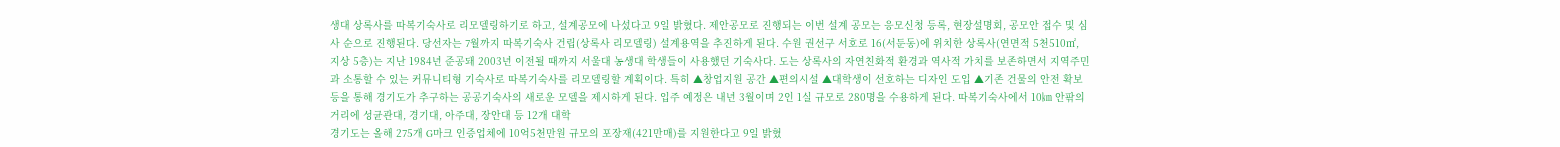생대 상록사를 따복기숙사로 리모델링하기로 하고, 설계공모에 나섰다고 9일 밝혔다. 제안공모로 진행되는 이번 설계 공모는 응모신청 등록, 현장설명회, 공모안 접수 및 심사 순으로 진행된다. 당선자는 7월까지 따복기숙사 건립(상록사 리모델링) 설계용역을 추진하게 된다. 수원 권선구 서호로 16(서둔동)에 위치한 상록사(연면적 5천510㎡, 지상 5층)는 지난 1984년 준공돼 2003년 이전될 때까지 서울대 농생대 학생들이 사용했던 기숙사다. 도는 상록사의 자연친화적 환경과 역사적 가치를 보존하면서 지역주민과 소통할 수 있는 커뮤니티형 기숙사로 따복기숙사를 리모델링할 계획이다. 특히 ▲창업지원 공간 ▲편의시설 ▲대학생이 선호하는 디자인 도입 ▲기존 건물의 안전 확보 등을 통해 경기도가 추구하는 공공기숙사의 새로운 모델을 제시하게 된다. 입주 예정은 내년 3월이며 2인 1실 규모로 280명을 수용하게 된다. 따복기숙사에서 10㎞ 안팎의 거리에 성균관대, 경기대, 아주대, 장안대 등 12개 대학
경기도는 올해 275개 G마크 인증업체에 10억5천만원 규모의 포장재(421만매)를 지원한다고 9일 밝혔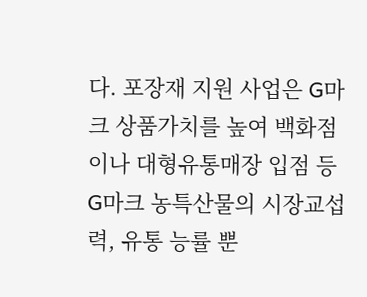다. 포장재 지원 사업은 G마크 상품가치를 높여 백화점이나 대형유통매장 입점 등 G마크 농특산물의 시장교섭력, 유통 능률 뿐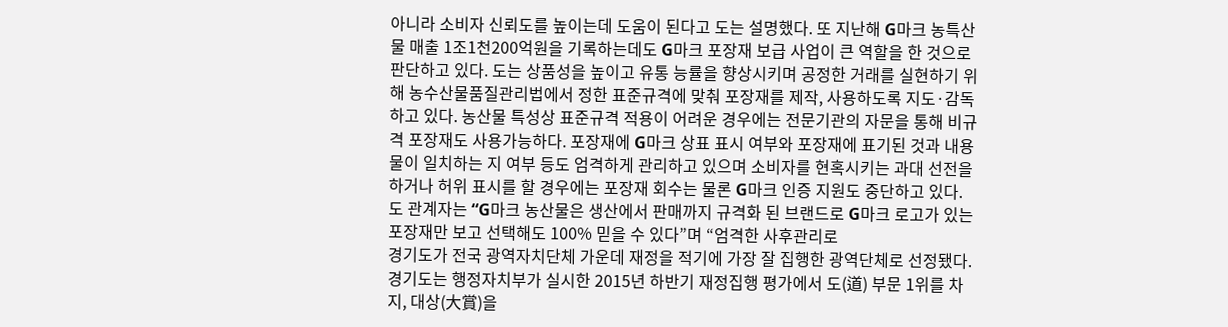아니라 소비자 신뢰도를 높이는데 도움이 된다고 도는 설명했다. 또 지난해 G마크 농특산물 매출 1조1천200억원을 기록하는데도 G마크 포장재 보급 사업이 큰 역할을 한 것으로 판단하고 있다. 도는 상품성을 높이고 유통 능률을 향상시키며 공정한 거래를 실현하기 위해 농수산물품질관리법에서 정한 표준규격에 맞춰 포장재를 제작, 사용하도록 지도·감독하고 있다. 농산물 특성상 표준규격 적용이 어려운 경우에는 전문기관의 자문을 통해 비규격 포장재도 사용가능하다. 포장재에 G마크 상표 표시 여부와 포장재에 표기된 것과 내용물이 일치하는 지 여부 등도 엄격하게 관리하고 있으며 소비자를 현혹시키는 과대 선전을 하거나 허위 표시를 할 경우에는 포장재 회수는 물론 G마크 인증 지원도 중단하고 있다. 도 관계자는 “G마크 농산물은 생산에서 판매까지 규격화 된 브랜드로 G마크 로고가 있는 포장재만 보고 선택해도 100% 믿을 수 있다”며 “엄격한 사후관리로
경기도가 전국 광역자치단체 가운데 재정을 적기에 가장 잘 집행한 광역단체로 선정됐다. 경기도는 행정자치부가 실시한 2015년 하반기 재정집행 평가에서 도(道) 부문 1위를 차지, 대상(大賞)을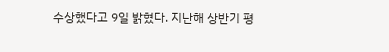수상했다고 9일 밝혔다. 지난해 상반기 평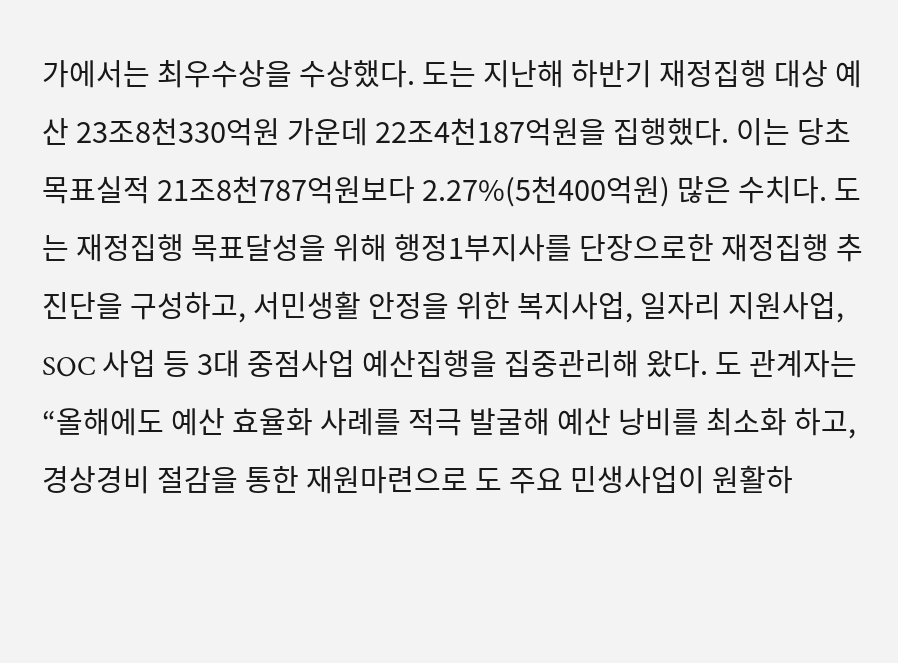가에서는 최우수상을 수상했다. 도는 지난해 하반기 재정집행 대상 예산 23조8천330억원 가운데 22조4천187억원을 집행했다. 이는 당초 목표실적 21조8천787억원보다 2.27%(5천400억원) 많은 수치다. 도는 재정집행 목표달성을 위해 행정1부지사를 단장으로한 재정집행 추진단을 구성하고, 서민생활 안정을 위한 복지사업, 일자리 지원사업, SOC 사업 등 3대 중점사업 예산집행을 집중관리해 왔다. 도 관계자는 “올해에도 예산 효율화 사례를 적극 발굴해 예산 낭비를 최소화 하고, 경상경비 절감을 통한 재원마련으로 도 주요 민생사업이 원활하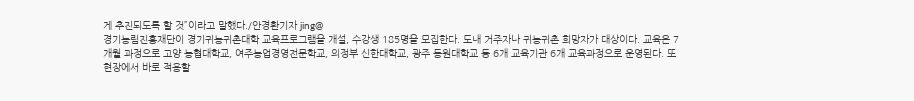게 추진되도록 할 것”이라고 말했다./안경환기자 jing@
경기농림진흥재단이 경기귀농귀촌대학 교육프로그램을 개설, 수강생 185명을 모집한다. 도내 거주자나 귀농귀촌 희망자가 대상이다. 교육은 7개월 과정으로 고양 농협대학교, 여주농업경영전문학교, 의정부 신한대학교, 광주 동원대학교 등 6개 교육기관 6개 교육과정으로 운영된다. 또 현장에서 바로 적용할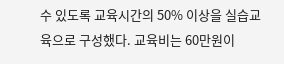수 있도록 교육시간의 50% 이상을 실습교육으로 구성했다. 교육비는 60만원이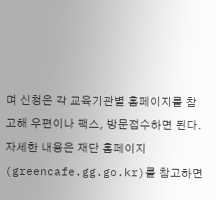며 신청은 각 교육기관별 홈페이지를 참고해 우편이나 팩스, 방문접수하면 된다. 자세한 내용은 재단 홈페이지(greencafe.gg.go.kr)를 참고하면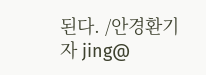된다. /안경환기자 jing@